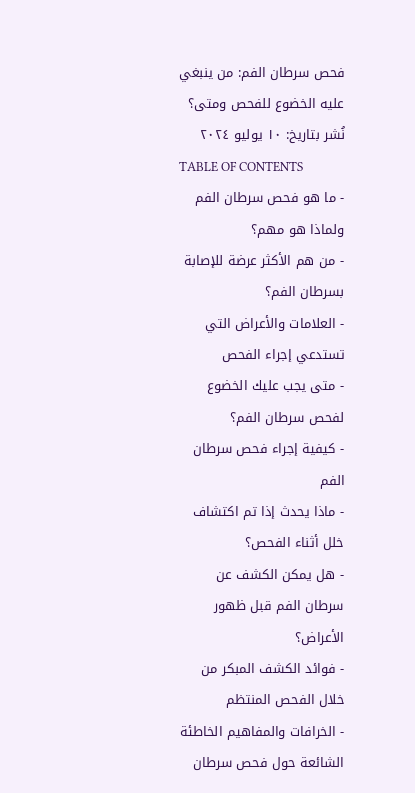فحص سرطان الفم: من ينبغي عليه الخضوع للفحص ومتى؟
نُشر بتاريخ: ١٠ يوليو ٢٠٢٤
TABLE OF CONTENTS
- ما هو فحص سرطان الفم ولماذا هو مهم؟
- من هم الأكثر عرضة للإصابة بسرطان الفم؟
- العلامات والأعراض التي تستدعي إجراء الفحص
- متى يجب عليك الخضوع لفحص سرطان الفم؟
- كيفية إجراء فحص سرطان الفم
- ماذا يحدث إذا تم اكتشاف خلل أثناء الفحص؟
- هل يمكن الكشف عن سرطان الفم قبل ظهور الأعراض؟
- فوائد الكشف المبكر من خلال الفحص المنتظم
- الخرافات والمفاهيم الخاطئة الشائعة حول فحص سرطان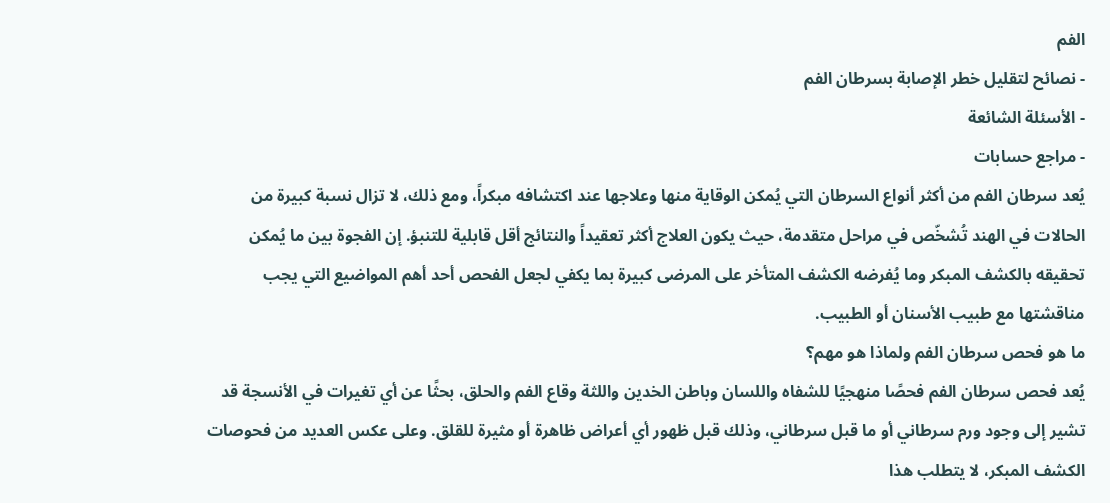الفم
- نصائح لتقليل خطر الإصابة بسرطان الفم
- الأسئلة الشائعة
- مراجع حسابات
يُعد سرطان الفم من أكثر أنواع السرطان التي يُمكن الوقاية منها وعلاجها عند اكتشافه مبكراً، ومع ذلك، لا تزال نسبة كبيرة من الحالات في الهند تُشخّص في مراحل متقدمة، حيث يكون العلاج أكثر تعقيداً والنتائج أقل قابلية للتنبؤ. إن الفجوة بين ما يُمكن تحقيقه بالكشف المبكر وما يُفرضه الكشف المتأخر على المرضى كبيرة بما يكفي لجعل الفحص أحد أهم المواضيع التي يجب مناقشتها مع طبيب الأسنان أو الطبيب.
ما هو فحص سرطان الفم ولماذا هو مهم؟
يُعد فحص سرطان الفم فحصًا منهجيًا للشفاه واللسان وباطن الخدين واللثة وقاع الفم والحلق، بحثًا عن أي تغيرات في الأنسجة قد تشير إلى وجود ورم سرطاني أو ما قبل سرطاني، وذلك قبل ظهور أي أعراض ظاهرة أو مثيرة للقلق. وعلى عكس العديد من فحوصات الكشف المبكر، لا يتطلب هذا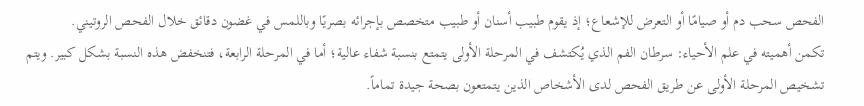الفحص سحب دم أو صيامًا أو التعرض للإشعاع؛ إذ يقوم طبيب أسنان أو طبيب متخصص بإجرائه بصريًا وباللمس في غضون دقائق خلال الفحص الروتيني.
تكمن أهميته في علم الأحياء: سرطان الفم الذي يُكتشف في المرحلة الأولى يتمتع بنسبة شفاء عالية؛ أما في المرحلة الرابعة، فتنخفض هذه النسبة بشكل كبير. ويتم تشخيص المرحلة الأولى عن طريق الفحص لدى الأشخاص الذين يتمتعون بصحة جيدة تماماً.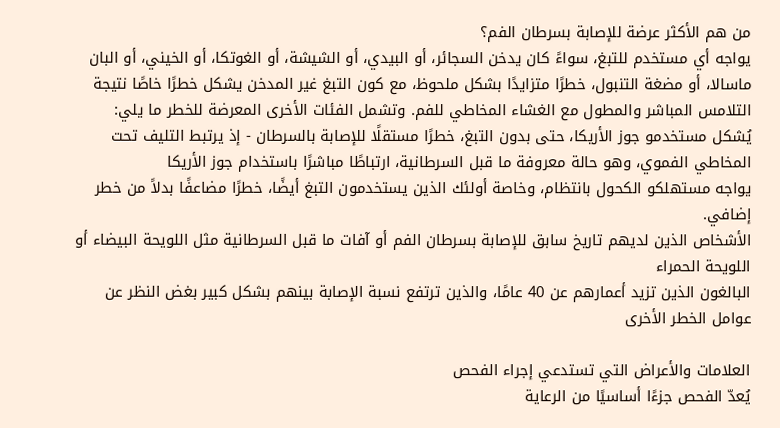من هم الأكثر عرضة للإصابة بسرطان الفم؟
يواجه أي مستخدم للتبغ، سواءً كان يدخن السجائر، أو البيدي، أو الشيشة، أو الغوتكا، أو الخيني، أو البان ماسالا، أو مضغة التنبول، خطرًا متزايدًا بشكل ملحوظ، مع كون التبغ غير المدخن يشكل خطرًا خاصًا نتيجة التلامس المباشر والمطول مع الغشاء المخاطي للفم. وتشمل الفئات الأخرى المعرضة للخطر ما يلي:
يُشكل مستخدمو جوز الأريكا، حتى بدون التبغ، خطرًا مستقلًا للإصابة بالسرطان - إذ يرتبط التليف تحت المخاطي الفموي، وهو حالة معروفة ما قبل السرطانية، ارتباطًا مباشرًا باستخدام جوز الأريكا
يواجه مستهلكو الكحول بانتظام، وخاصة أولئك الذين يستخدمون التبغ أيضًا، خطرًا مضاعفًا بدلاً من خطر إضافي.
الأشخاص الذين لديهم تاريخ سابق للإصابة بسرطان الفم أو آفات ما قبل السرطانية مثل اللويحة البيضاء أو اللويحة الحمراء
البالغون الذين تزيد أعمارهم عن 40 عامًا، والذين ترتفع نسبة الإصابة بينهم بشكل كبير بغض النظر عن عوامل الخطر الأخرى

العلامات والأعراض التي تستدعي إجراء الفحص
يُعدّ الفحص جزءًا أساسيًا من الرعاية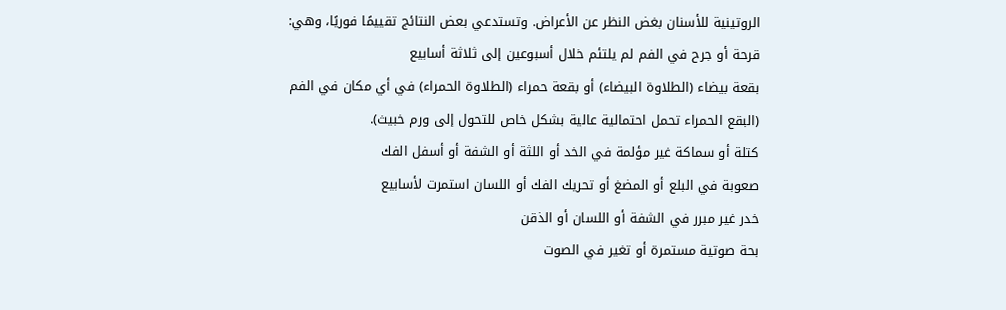الروتينية للأسنان بغض النظر عن الأعراض. وتستدعي بعض النتائج تقييمًا فوريًا، وهي:
قرحة أو جرح في الفم لم يلتئم خلال أسبوعين إلى ثلاثة أسابيع
بقعة بيضاء (الطلاوة البيضاء) أو بقعة حمراء (الطلاوة الحمراء) في أي مكان في الفم (البقع الحمراء تحمل احتمالية عالية بشكل خاص للتحول إلى ورم خبيث).
كتلة أو سماكة غير مؤلمة في الخد أو اللثة أو الشفة أو أسفل الفك
صعوبة في البلع أو المضغ أو تحريك الفك أو اللسان استمرت لأسابيع
خدر غير مبرر في الشفة أو اللسان أو الذقن
بحة صوتية مستمرة أو تغير في الصوت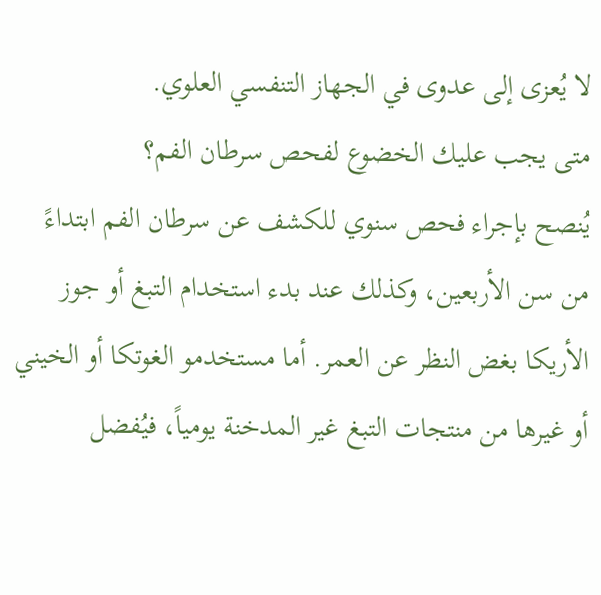لا يُعزى إلى عدوى في الجهاز التنفسي العلوي.
متى يجب عليك الخضوع لفحص سرطان الفم؟
يُنصح بإجراء فحص سنوي للكشف عن سرطان الفم ابتداءً من سن الأربعين، وكذلك عند بدء استخدام التبغ أو جوز الأريكا بغض النظر عن العمر. أما مستخدمو الغوتكا أو الخيني أو غيرها من منتجات التبغ غير المدخنة يومياً، فيُفضل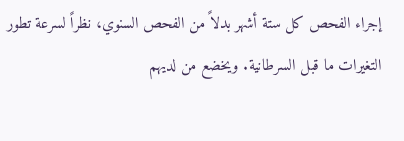إجراء الفحص كل ستة أشهر بدلاً من الفحص السنوي، نظراً لسرعة تطور التغيرات ما قبل السرطانية. ويخضع من لديهم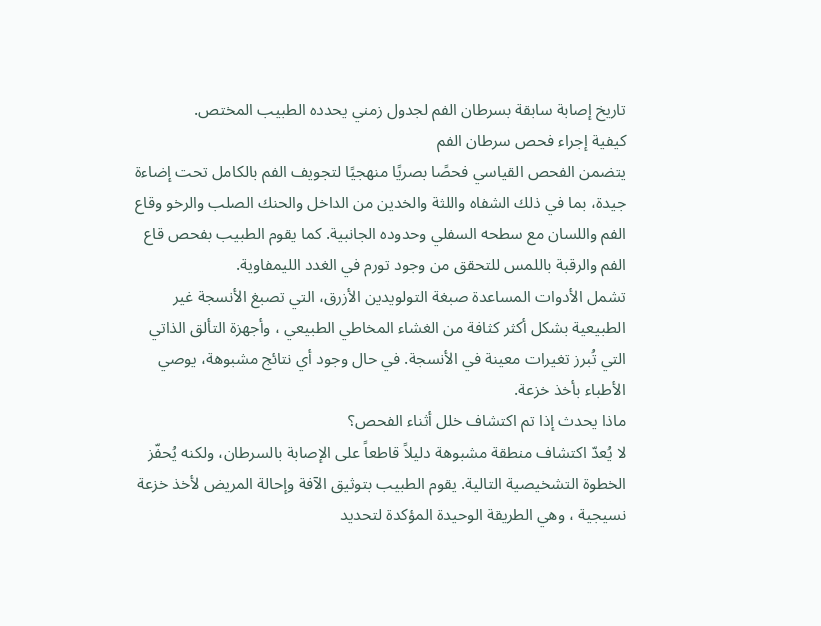تاريخ إصابة سابقة بسرطان الفم لجدول زمني يحدده الطبيب المختص.
كيفية إجراء فحص سرطان الفم
يتضمن الفحص القياسي فحصًا بصريًا منهجيًا لتجويف الفم بالكامل تحت إضاءة جيدة، بما في ذلك الشفاه واللثة والخدين من الداخل والحنك الصلب والرخو وقاع الفم واللسان مع سطحه السفلي وحدوده الجانبية. كما يقوم الطبيب بفحص قاع الفم والرقبة باللمس للتحقق من وجود تورم في الغدد الليمفاوية.
تشمل الأدوات المساعدة صبغة التولويدين الأزرق، التي تصبغ الأنسجة غير الطبيعية بشكل أكثر كثافة من الغشاء المخاطي الطبيعي ، وأجهزة التألق الذاتي التي تُبرز تغيرات معينة في الأنسجة. في حال وجود أي نتائج مشبوهة، يوصي الأطباء بأخذ خزعة.
ماذا يحدث إذا تم اكتشاف خلل أثناء الفحص؟
لا يُعدّ اكتشاف منطقة مشبوهة دليلاً قاطعاً على الإصابة بالسرطان، ولكنه يُحفّز الخطوة التشخيصية التالية. يقوم الطبيب بتوثيق الآفة وإحالة المريض لأخذ خزعة نسيجية ، وهي الطريقة الوحيدة المؤكدة لتحديد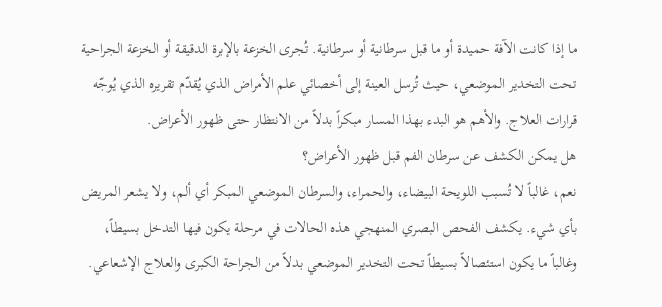ما إذا كانت الآفة حميدة أو ما قبل سرطانية أو سرطانية. تُجرى الخزعة بالإبرة الدقيقة أو الخزعة الجراحية تحت التخدير الموضعي، حيث تُرسل العينة إلى أخصائي علم الأمراض الذي يُقدّم تقريره الذي يُوجّه قرارات العلاج. والأهم هو البدء بهذا المسار مبكراً بدلاً من الانتظار حتى ظهور الأعراض.
هل يمكن الكشف عن سرطان الفم قبل ظهور الأعراض؟
نعم، غالباً لا تُسبب اللويحة البيضاء، والحمراء، والسرطان الموضعي المبكر أي ألم، ولا يشعر المريض بأي شيء. يكشف الفحص البصري المنهجي هذه الحالات في مرحلة يكون فيها التدخل بسيطاً، وغالباً ما يكون استئصالاً بسيطاً تحت التخدير الموضعي بدلاً من الجراحة الكبرى والعلاج الإشعاعي.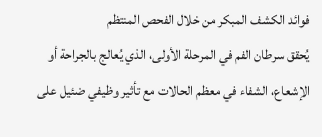فوائد الكشف المبكر من خلال الفحص المنتظم
يُحقق سرطان الفم في المرحلة الأولى، الذي يُعالج بالجراحة أو الإشعاع، الشفاء في معظم الحالات مع تأثير وظيفي ضئيل على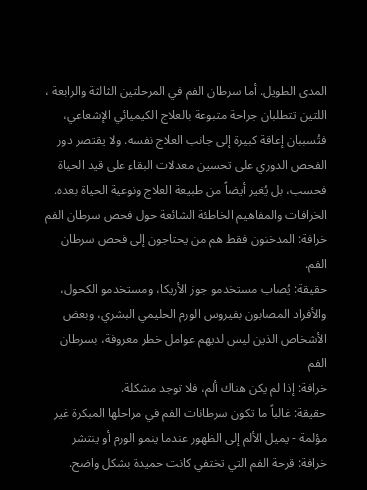المدى الطويل. أما سرطان الفم في المرحلتين الثالثة والرابعة ، اللتين تتطلبان جراحة متبوعة بالعلاج الكيميائي الإشعاعي، فتُسببان إعاقة كبيرة إلى جانب العلاج نفسه. ولا يقتصر دور الفحص الدوري على تحسين معدلات البقاء على قيد الحياة فحسب، بل يُغير أيضاً من طبيعة العلاج ونوعية الحياة بعده.
الخرافات والمفاهيم الخاطئة الشائعة حول فحص سرطان الفم
خرافة: المدخنون فقط هم من يحتاجون إلى فحص سرطان الفم.
حقيقة: يُصاب مستخدمو جوز الأريكا، ومستخدمو الكحول، والأفراد المصابون بفيروس الورم الحليمي البشري، وبعض الأشخاص الذين ليس لديهم عوامل خطر معروفة، بسرطان الفم
خرافة: إذا لم يكن هناك ألم، فلا توجد مشكلة.
حقيقة: غالباً ما تكون سرطانات الفم في مراحلها المبكرة غير مؤلمة - يميل الألم إلى الظهور عندما ينمو الورم أو ينتشر
خرافة: قرحة الفم التي تختفي كانت حميدة بشكل واضح.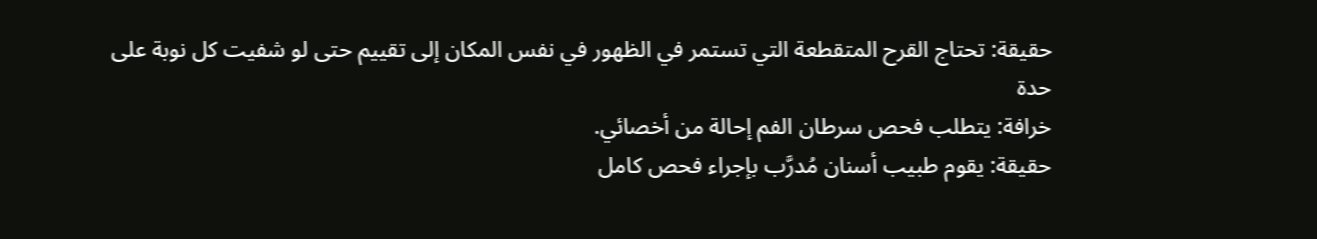حقيقة: تحتاج القرح المتقطعة التي تستمر في الظهور في نفس المكان إلى تقييم حتى لو شفيت كل نوبة على حدة
خرافة: يتطلب فحص سرطان الفم إحالة من أخصائي.
حقيقة: يقوم طبيب أسنان مُدرَّب بإجراء فحص كامل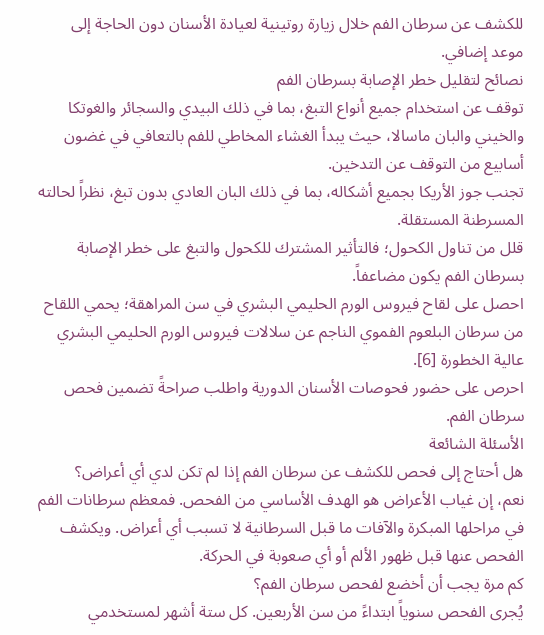للكشف عن سرطان الفم خلال زيارة روتينية لعيادة الأسنان دون الحاجة إلى موعد إضافي.
نصائح لتقليل خطر الإصابة بسرطان الفم
توقف عن استخدام جميع أنواع التبغ، بما في ذلك البيدي والسجائر والغوتكا والخيني والبان ماسالا، حيث يبدأ الغشاء المخاطي للفم بالتعافي في غضون أسابيع من التوقف عن التدخين.
تجنب جوز الأريكا بجميع أشكاله، بما في ذلك البان العادي بدون تبغ، نظراً لحالته المسرطنة المستقلة.
قلل من تناول الكحول؛ فالتأثير المشترك للكحول والتبغ على خطر الإصابة بسرطان الفم يكون مضاعفاً.
احصل على لقاح فيروس الورم الحليمي البشري في سن المراهقة؛ يحمي اللقاح من سرطان البلعوم الفموي الناجم عن سلالات فيروس الورم الحليمي البشري عالية الخطورة [6].
احرص على حضور فحوصات الأسنان الدورية واطلب صراحةً تضمين فحص سرطان الفم.
الأسئلة الشائعة
هل أحتاج إلى فحص للكشف عن سرطان الفم إذا لم تكن لدي أي أعراض؟
نعم، إن غياب الأعراض هو الهدف الأساسي من الفحص. فمعظم سرطانات الفم في مراحلها المبكرة والآفات ما قبل السرطانية لا تسبب أي أعراض. ويكشف الفحص عنها قبل ظهور الألم أو أي صعوبة في الحركة.
كم مرة يجب أن أخضع لفحص سرطان الفم؟
يُجرى الفحص سنوياً ابتداءً من سن الأربعين. كل ستة أشهر لمستخدمي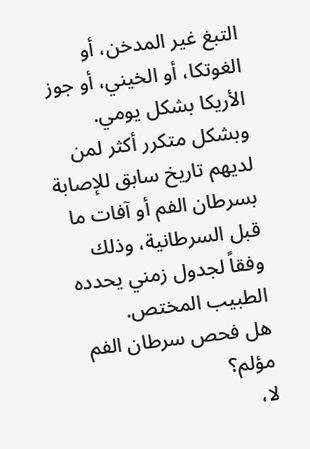التبغ غير المدخن، أو الغوتكا، أو الخيني، أو جوز الأريكا بشكل يومي. وبشكل متكرر أكثر لمن لديهم تاريخ سابق للإصابة بسرطان الفم أو آفات ما قبل السرطانية، وذلك وفقاً لجدول زمني يحدده الطبيب المختص.
هل فحص سرطان الفم مؤلم؟
لا،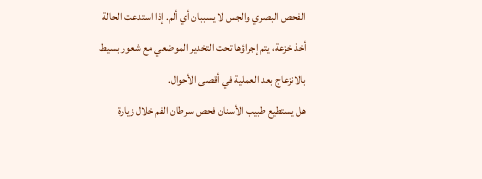الفحص البصري والجس لا يسببان أي ألم. إذا استدعت الحالة أخذ خزعة، يتم إجراؤها تحت التخدير الموضعي مع شعور بسيط بالانزعاج بعد العملية في أقصى الأحوال.
هل يستطيع طبيب الأسنان فحص سرطان الفم خلال زيارة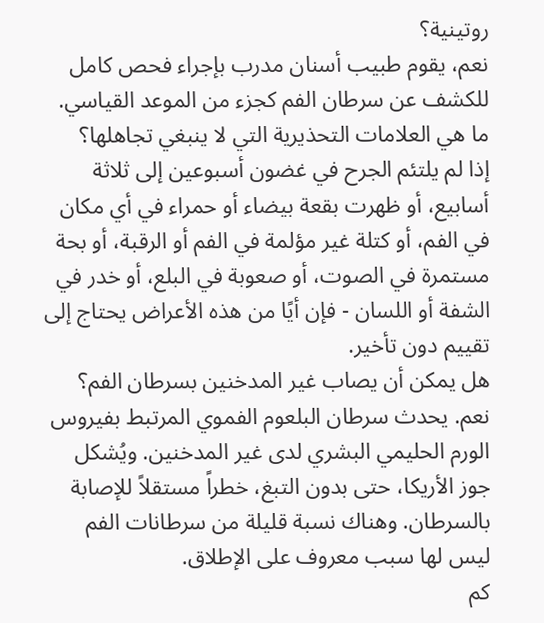روتينية؟
نعم، يقوم طبيب أسنان مدرب بإجراء فحص كامل للكشف عن سرطان الفم كجزء من الموعد القياسي.
ما هي العلامات التحذيرية التي لا ينبغي تجاهلها؟
إذا لم يلتئم الجرح في غضون أسبوعين إلى ثلاثة أسابيع، أو ظهرت بقعة بيضاء أو حمراء في أي مكان في الفم، أو كتلة غير مؤلمة في الفم أو الرقبة، أو بحة مستمرة في الصوت، أو صعوبة في البلع، أو خدر في الشفة أو اللسان - فإن أيًا من هذه الأعراض يحتاج إلى تقييم دون تأخير.
هل يمكن أن يصاب غير المدخنين بسرطان الفم؟
نعم. يحدث سرطان البلعوم الفموي المرتبط بفيروس الورم الحليمي البشري لدى غير المدخنين. ويُشكل جوز الأريكا، حتى بدون التبغ، خطراً مستقلاً للإصابة بالسرطان. وهناك نسبة قليلة من سرطانات الفم ليس لها سبب معروف على الإطلاق.
كم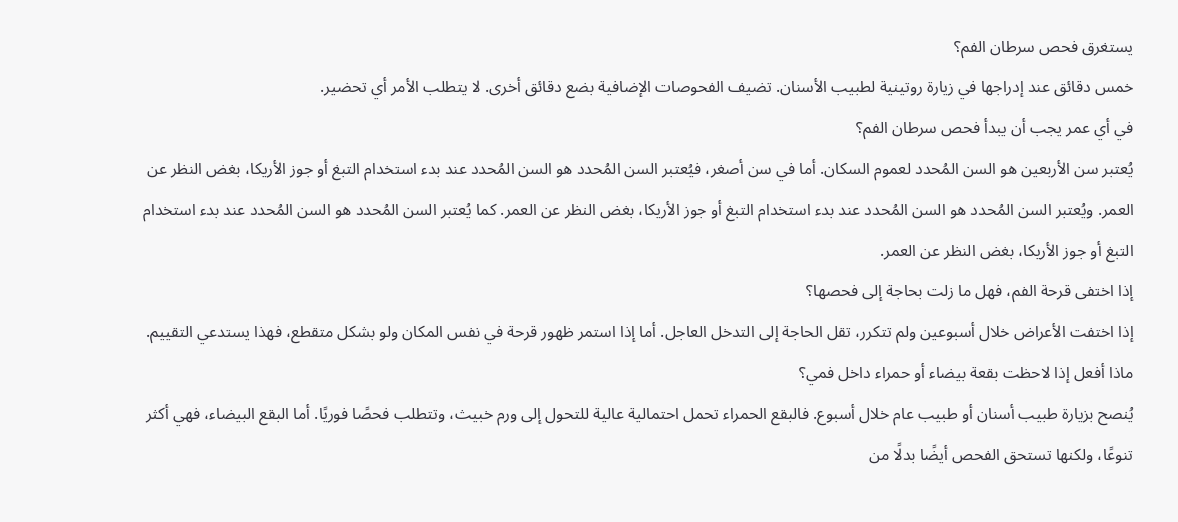يستغرق فحص سرطان الفم؟
خمس دقائق عند إدراجها في زيارة روتينية لطبيب الأسنان. تضيف الفحوصات الإضافية بضع دقائق أخرى. لا يتطلب الأمر أي تحضير.
في أي عمر يجب أن يبدأ فحص سرطان الفم؟
يُعتبر سن الأربعين هو السن المُحدد لعموم السكان. أما في سن أصغر، فيُعتبر السن المُحدد هو السن المُحدد عند بدء استخدام التبغ أو جوز الأريكا، بغض النظر عن العمر. ويُعتبر السن المُحدد هو السن المُحدد عند بدء استخدام التبغ أو جوز الأريكا، بغض النظر عن العمر. كما يُعتبر السن المُحدد هو السن المُحدد عند بدء استخدام التبغ أو جوز الأريكا، بغض النظر عن العمر.
إذا اختفى قرحة الفم، فهل ما زلت بحاجة إلى فحصها؟
إذا اختفت الأعراض خلال أسبوعين ولم تتكرر، تقل الحاجة إلى التدخل العاجل. أما إذا استمر ظهور قرحة في نفس المكان ولو بشكل متقطع، فهذا يستدعي التقييم.
ماذا أفعل إذا لاحظت بقعة بيضاء أو حمراء داخل فمي؟
يُنصح بزيارة طبيب أسنان أو طبيب عام خلال أسبوع. فالبقع الحمراء تحمل احتمالية عالية للتحول إلى ورم خبيث، وتتطلب فحصًا فوريًا. أما البقع البيضاء، فهي أكثر تنوعًا، ولكنها تستحق الفحص أيضًا بدلًا من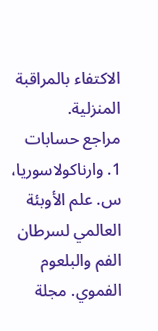الاكتفاء بالمراقبة المنزلية.
مراجع حسابات
1. وارناكولاسوريا، س. علم الأوبئة العالمي لسرطان الفم والبلعوم الفموي. مجلة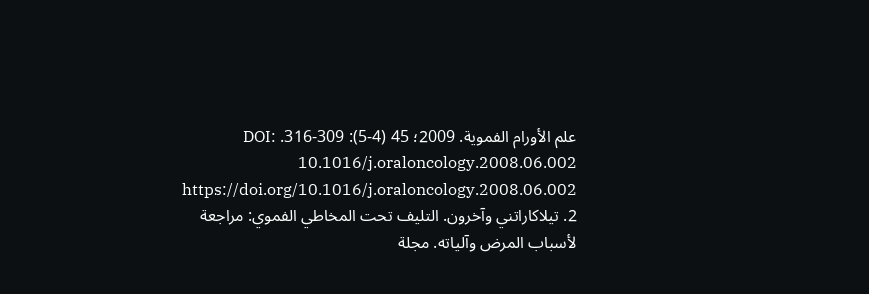علم الأورام الفموية. 2009؛ 45 (4-5): 309-316. DOI: 10.1016/j.oraloncology.2008.06.002
https://doi.org/10.1016/j.oraloncology.2008.06.002
2. تيلاكاراتني وآخرون. التليف تحت المخاطي الفموي: مراجعة لأسباب المرض وآلياته. مجلة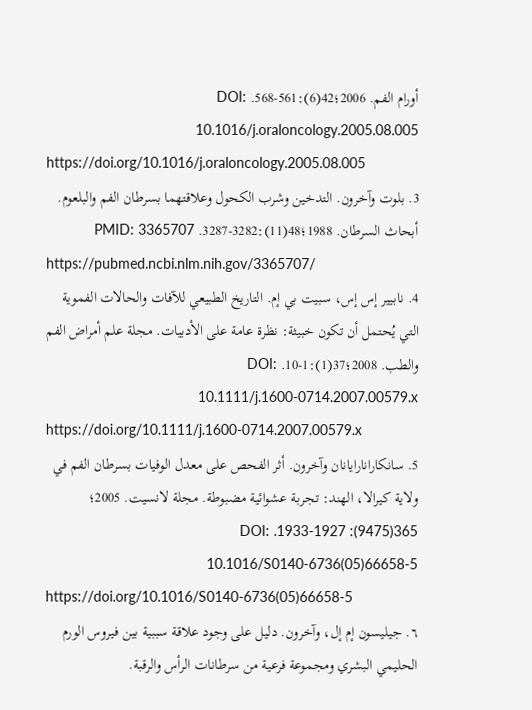أورام الفم. 2006؛42(6):561-568. DOI: 10.1016/j.oraloncology.2005.08.005
https://doi.org/10.1016/j.oraloncology.2005.08.005
3. بلوت وآخرون. التدخين وشرب الكحول وعلاقتهما بسرطان الفم والبلعوم. أبحاث السرطان. 1988؛48(11):3282-3287. PMID: 3365707
https://pubmed.ncbi.nlm.nih.gov/3365707/
4. نابيير إس إس، سبيت بي إم. التاريخ الطبيعي للآفات والحالات الفموية التي يُحتمل أن تكون خبيثة: نظرة عامة على الأدبيات. مجلة علم أمراض الفم والطب. 2008؛37(1):1-10. DOI: 10.1111/j.1600-0714.2007.00579.x
https://doi.org/10.1111/j.1600-0714.2007.00579.x
5. سانكارانارايانان وآخرون. أثر الفحص على معدل الوفيات بسرطان الفم في ولاية كيرالا، الهند: تجربة عشوائية مضبوطة. مجلة لانسيت. 2005؛ 365(9475): 1927-1933. DOI: 10.1016/S0140-6736(05)66658-5
https://doi.org/10.1016/S0140-6736(05)66658-5
٦. جيليسون إم إل، وآخرون. دليل على وجود علاقة سببية بين فيروس الورم الحليمي البشري ومجموعة فرعية من سرطانات الرأس والرقبة.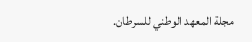مجلة المعهد الوطني للسرطان.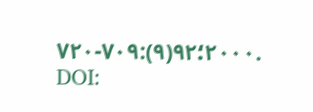٢٠٠٠؛٩٢(٩):٧٠٩-٧٢٠. DOI: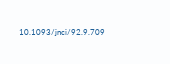10.1093/jnci/92.9.709